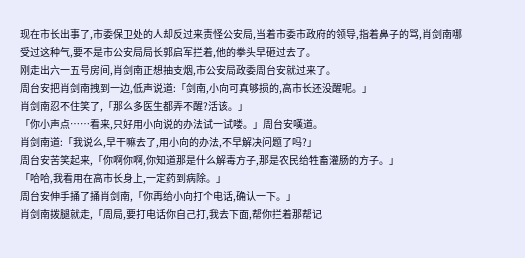现在市长出事了,市委保卫处的人却反过来责怪公安局,当着市委市政府的领导,指着鼻子的骂,肖剑南哪受过这种气,要不是市公安局局长郭启军拦着,他的拳头早砸过去了。
刚走出六一五号房间,肖剑南正想抽支烟,市公安局政委周台安就过来了。
周台安把肖剑南拽到一边,低声说道:「剑南,小向可真够损的,高市长还没醒呢。」
肖剑南忍不住笑了,「那么多医生都弄不醒?活该。」
「你小声点……看来,只好用小向说的办法试一试喽。」周台安嘆道。
肖剑南道:「我说么,早干嘛去了,用小向的办法,不早解决问题了吗?」
周台安苦笑起来,「你啊你啊,你知道那是什么解毒方子,那是农民给牲畜灌肠的方子。」
「哈哈,我看用在高市长身上,一定药到病除。」
周台安伸手捅了捅肖剑南,「你再给小向打个电话,确认一下。」
肖剑南拨腿就走,「周局,要打电话你自己打,我去下面,帮你拦着那帮记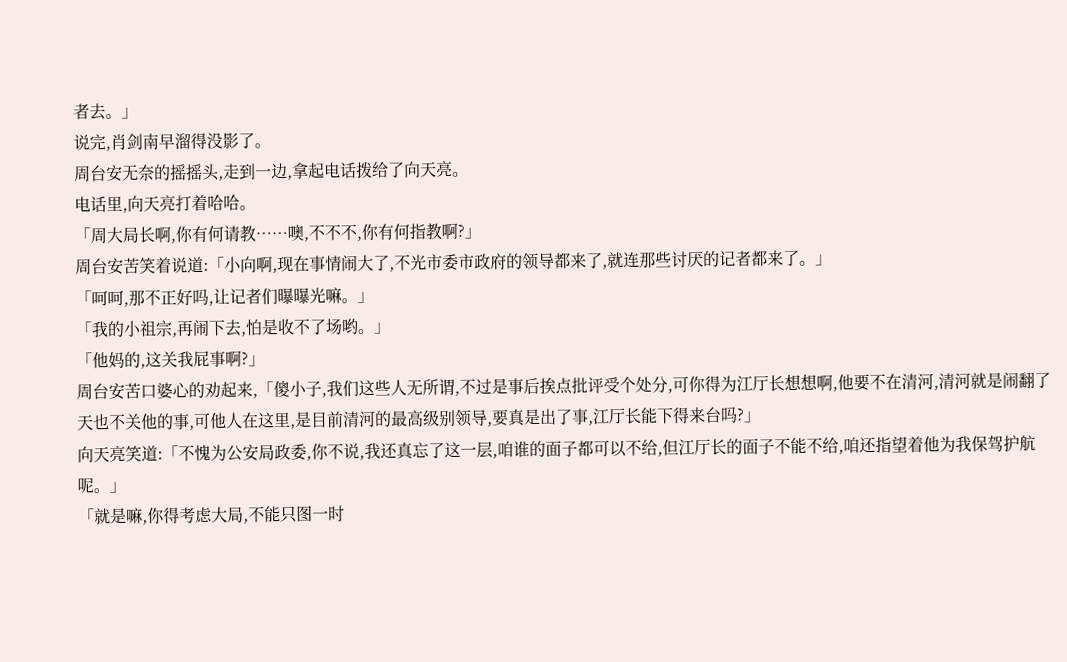者去。」
说完,肖剑南早溜得没影了。
周台安无奈的摇摇头,走到一边,拿起电话拨给了向天亮。
电话里,向天亮打着哈哈。
「周大局长啊,你有何请教……噢,不不不,你有何指教啊?」
周台安苦笑着说道:「小向啊,现在事情闹大了,不光市委市政府的领导都来了,就连那些讨厌的记者都来了。」
「呵呵,那不正好吗,让记者们曝曝光嘛。」
「我的小祖宗,再闹下去,怕是收不了场哟。」
「他妈的,这关我屁事啊?」
周台安苦口婆心的劝起来,「傻小子,我们这些人无所谓,不过是事后挨点批评受个处分,可你得为江厅长想想啊,他要不在清河,清河就是闹翻了天也不关他的事,可他人在这里,是目前清河的最高级别领导,要真是出了事,江厅长能下得来台吗?」
向天亮笑道:「不愧为公安局政委,你不说,我还真忘了这一层,咱谁的面子都可以不给,但江厅长的面子不能不给,咱还指望着他为我保驾护航呢。」
「就是嘛,你得考虑大局,不能只图一时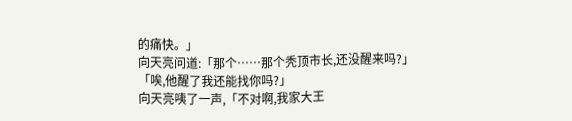的痛快。」
向天亮问道:「那个……那个秃顶市长,还没醒来吗?」
「唉,他醒了我还能找你吗?」
向天亮咦了一声,「不对啊,我家大王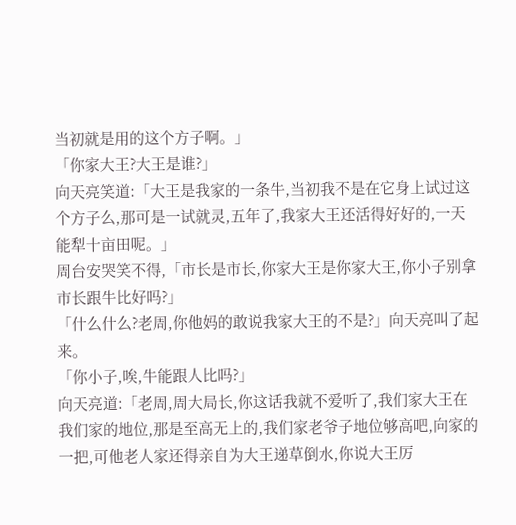当初就是用的这个方子啊。」
「你家大王?大王是谁?」
向天亮笑道:「大王是我家的一条牛,当初我不是在它身上试过这个方子么,那可是一试就灵,五年了,我家大王还活得好好的,一天能犁十亩田呢。」
周台安哭笑不得,「市长是市长,你家大王是你家大王,你小子别拿市长跟牛比好吗?」
「什么什么?老周,你他妈的敢说我家大王的不是?」向天亮叫了起来。
「你小子,唉,牛能跟人比吗?」
向天亮道:「老周,周大局长,你这话我就不爱听了,我们家大王在我们家的地位,那是至高无上的,我们家老爷子地位够高吧,向家的一把,可他老人家还得亲自为大王递草倒水,你说大王厉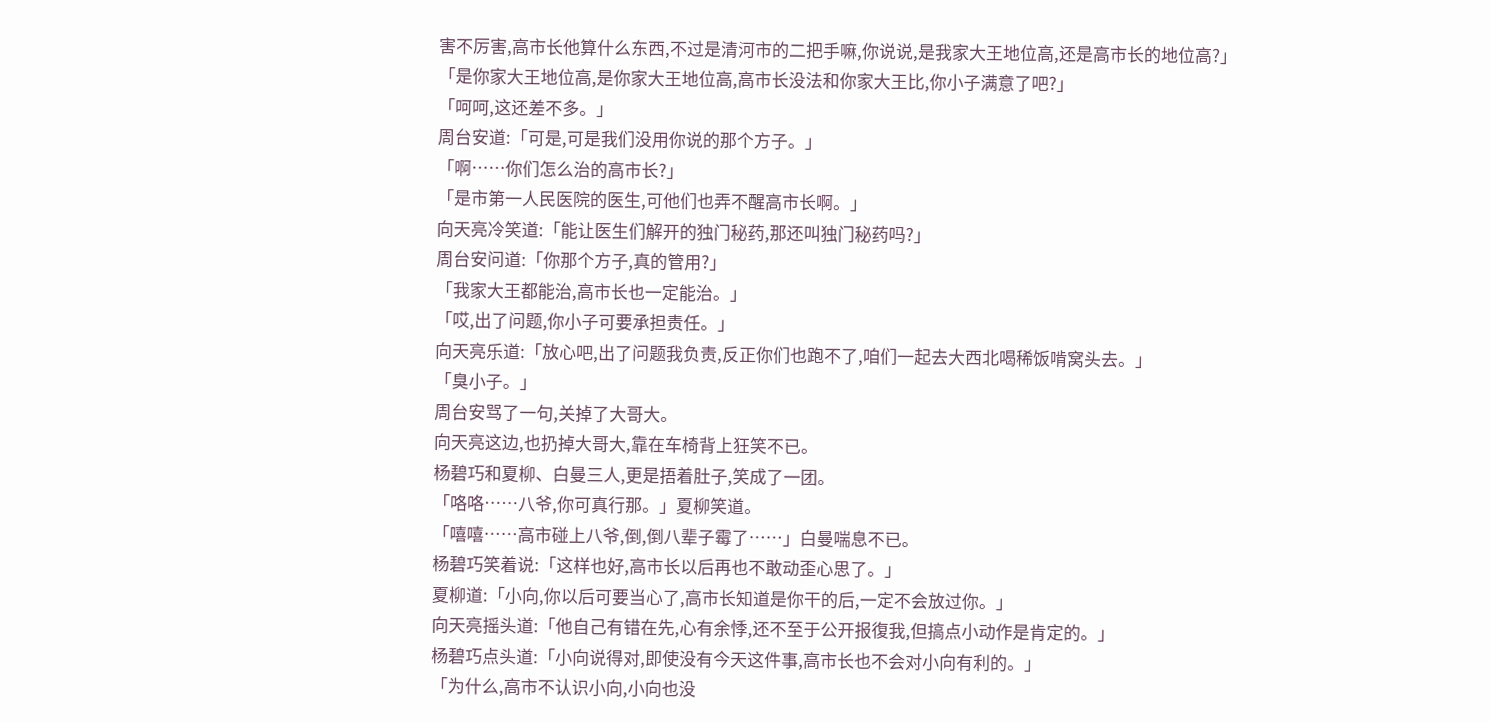害不厉害,高市长他算什么东西,不过是清河市的二把手嘛,你说说,是我家大王地位高,还是高市长的地位高?」
「是你家大王地位高,是你家大王地位高,高市长没法和你家大王比,你小子满意了吧?」
「呵呵,这还差不多。」
周台安道:「可是,可是我们没用你说的那个方子。」
「啊……你们怎么治的高市长?」
「是市第一人民医院的医生,可他们也弄不醒高市长啊。」
向天亮冷笑道:「能让医生们解开的独门秘药,那还叫独门秘药吗?」
周台安问道:「你那个方子,真的管用?」
「我家大王都能治,高市长也一定能治。」
「哎,出了问题,你小子可要承担责任。」
向天亮乐道:「放心吧,出了问题我负责,反正你们也跑不了,咱们一起去大西北喝稀饭啃窝头去。」
「臭小子。」
周台安骂了一句,关掉了大哥大。
向天亮这边,也扔掉大哥大,靠在车椅背上狂笑不已。
杨碧巧和夏柳、白曼三人,更是捂着肚子,笑成了一团。
「咯咯……八爷,你可真行那。」夏柳笑道。
「嘻嘻……高市碰上八爷,倒,倒八辈子霉了……」白曼喘息不已。
杨碧巧笑着说:「这样也好,高市长以后再也不敢动歪心思了。」
夏柳道:「小向,你以后可要当心了,高市长知道是你干的后,一定不会放过你。」
向天亮摇头道:「他自己有错在先,心有余悸,还不至于公开报復我,但搞点小动作是肯定的。」
杨碧巧点头道:「小向说得对,即使没有今天这件事,高市长也不会对小向有利的。」
「为什么,高市不认识小向,小向也没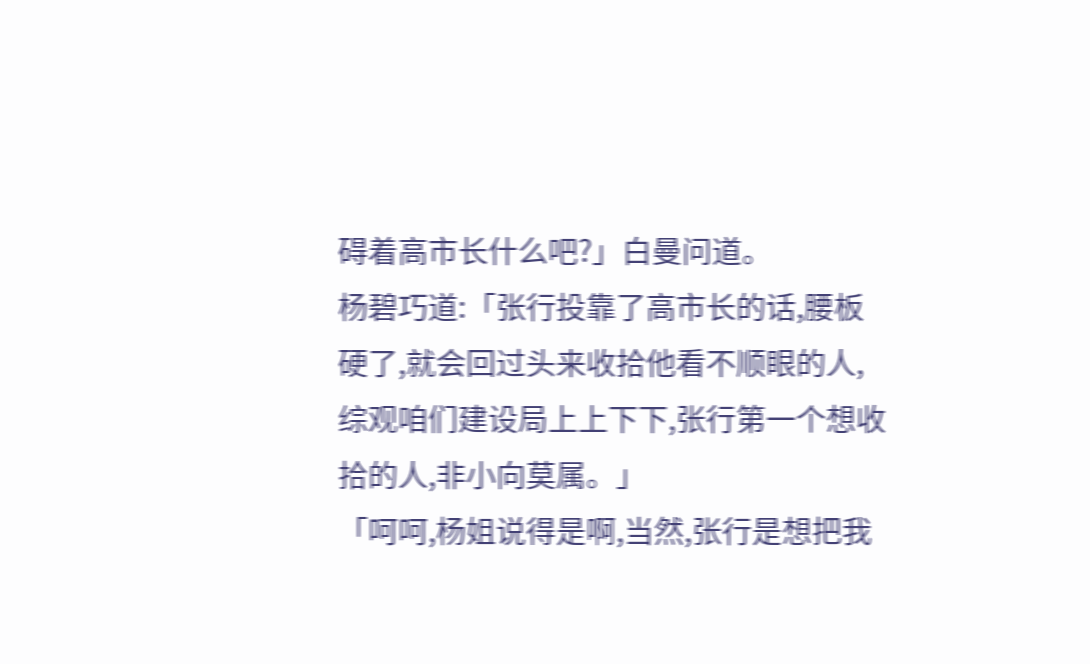碍着高市长什么吧?」白曼问道。
杨碧巧道:「张行投靠了高市长的话,腰板硬了,就会回过头来收拾他看不顺眼的人,综观咱们建设局上上下下,张行第一个想收拾的人,非小向莫属。」
「呵呵,杨姐说得是啊,当然,张行是想把我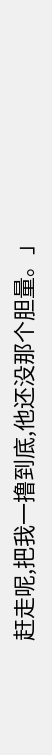赶走呢,把我一撸到底,他还没那个胆量。」